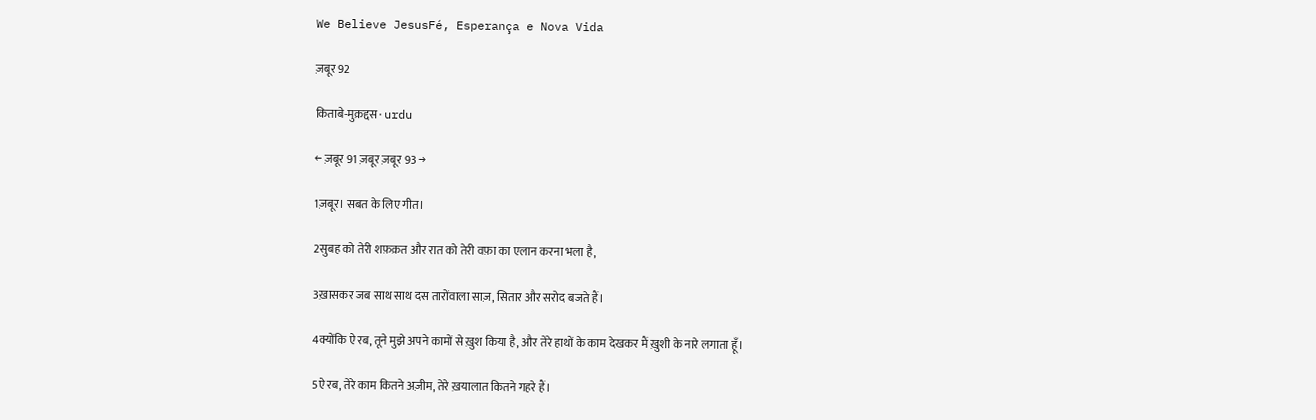We Believe JesusFé, Esperança e Nova Vida

ज़बूर 92

किताबे-मुक़द्दस · urdu

← ज़बूर 91 ज़बूर ज़बूर 93 →

1ज़बूर। सबत के लिए गीत।

2सुबह को तेरी शफ़क़त और रात को तेरी वफ़ा का एलान करना भला है,

3ख़ासकर जब साथ साथ दस तारोंवाला साज़, सितार और सरोद बजते हैं।

4क्योंकि ऐ रब, तूने मुझे अपने कामों से ख़ुश किया है, और तेरे हाथों के काम देखकर मैं ख़ुशी के नारे लगाता हूँ।

5ऐ रब, तेरे काम कितने अज़ीम, तेरे ख़यालात कितने गहरे हैं।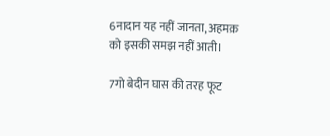6नादान यह नहीं जानता, अहमक़ को इसकी समझ नहीं आती।

7गो बेदीन घास की तरह फूट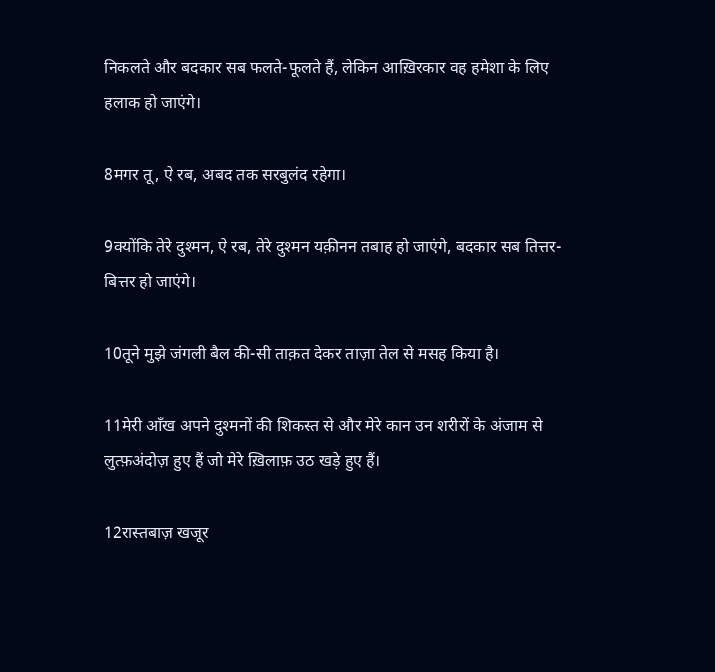निकलते और बदकार सब फलते-फूलते हैं, लेकिन आख़िरकार वह हमेशा के लिए हलाक हो जाएंगे।

8मगर तू, ऐ रब, अबद तक सरबुलंद रहेगा।

9क्योंकि तेरे दुश्मन, ऐ रब, तेरे दुश्मन यक़ीनन तबाह हो जाएंगे, बदकार सब तित्तर-बित्तर हो जाएंगे।

10तूने मुझे जंगली बैल की-सी ताक़त देकर ताज़ा तेल से मसह किया है।

11मेरी आँख अपने दुश्मनों की शिकस्त से और मेरे कान उन शरीरों के अंजाम से लुत्फ़अंदोज़ हुए हैं जो मेरे ख़िलाफ़ उठ खड़े हुए हैं।

12रास्तबाज़ खजूर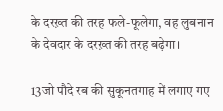के दरख़्त की तरह फले-फूलेगा, वह लुबनान के देवदार के दरख़्त की तरह बढ़ेगा।

13जो पौदे रब की सुकूनतगाह में लगाए गए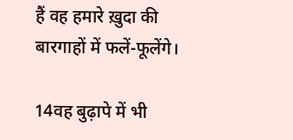हैं वह हमारे ख़ुदा की बारगाहों में फलें-फूलेंगे।

14वह बुढ़ापे में भी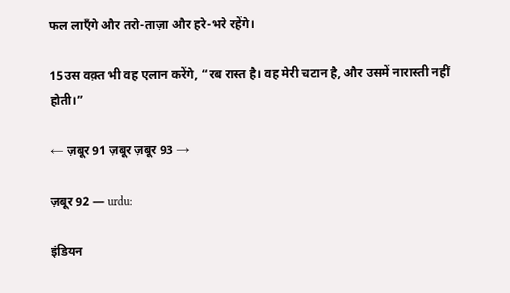फल लाएँगे और तरो-ताज़ा और हरे-भरे रहेंगे।

15उस वक़्त भी वह एलान करेंगे, “रब रास्त है। वह मेरी चटान है, और उसमें नारास्ती नहीं होती।”

← ज़बूर 91 ज़बूर ज़बूर 93 →

ज़बूर 92 — urdu:

इंडियन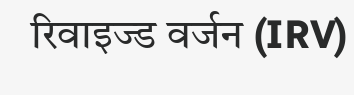रिवाइज्ड वर्जन (IRV)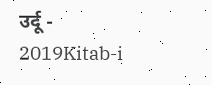उर्दू - 2019Kitab-i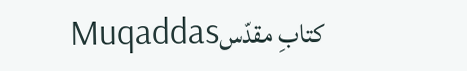Muqaddasکتابِ مقدّس